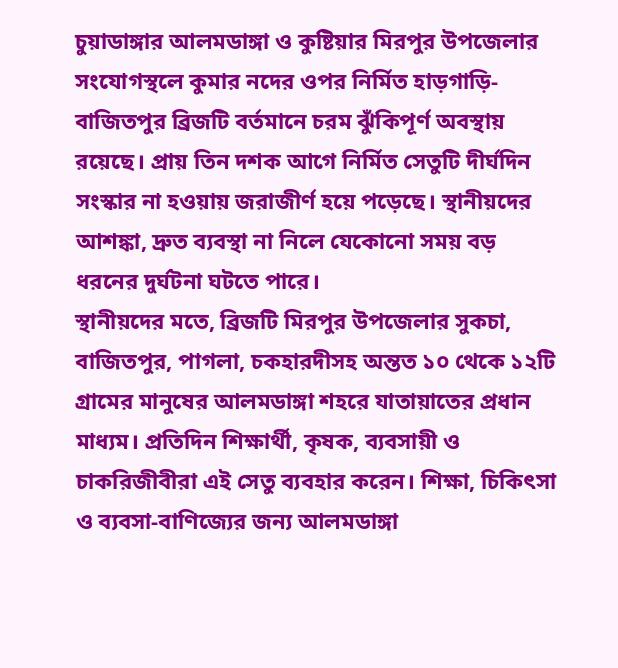চুয়াডাঙ্গার আলমডাঙ্গা ও কুষ্টিয়ার মিরপুর উপজেলার সংযোগস্থলে কুমার নদের ওপর নির্মিত হাড়গাড়ি-বাজিতপুর ব্রিজটি বর্তমানে চরম ঝুঁকিপূর্ণ অবস্থায় রয়েছে। প্রায় তিন দশক আগে নির্মিত সেতুটি দীর্ঘদিন সংস্কার না হওয়ায় জরাজীর্ণ হয়ে পড়েছে। স্থানীয়দের আশঙ্কা, দ্রুত ব্যবস্থা না নিলে যেকোনো সময় বড় ধরনের দুর্ঘটনা ঘটতে পারে।
স্থানীয়দের মতে, ব্রিজটি মিরপুর উপজেলার সুকচা, বাজিতপুর, পাগলা, চকহারদীসহ অন্তত ১০ থেকে ১২টি গ্রামের মানুষের আলমডাঙ্গা শহরে যাতায়াতের প্রধান মাধ্যম। প্রতিদিন শিক্ষার্থী, কৃষক, ব্যবসায়ী ও চাকরিজীবীরা এই সেতু ব্যবহার করেন। শিক্ষা, চিকিৎসা ও ব্যবসা-বাণিজ্যের জন্য আলমডাঙ্গা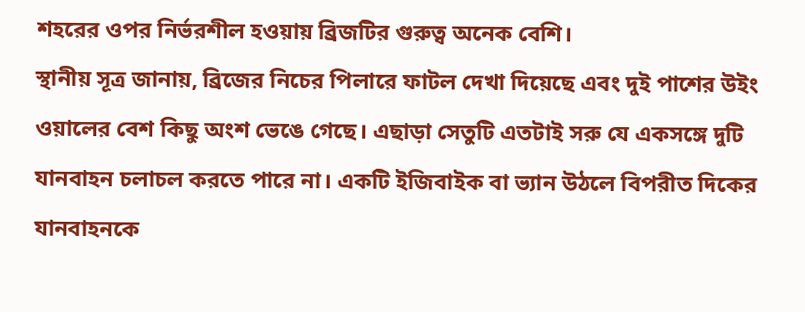শহরের ওপর নির্ভরশীল হওয়ায় ব্রিজটির গুরুত্ব অনেক বেশি।
স্থানীয় সূত্র জানায়, ব্রিজের নিচের পিলারে ফাটল দেখা দিয়েছে এবং দুই পাশের উইং ওয়ালের বেশ কিছু অংশ ভেঙে গেছে। এছাড়া সেতুটি এতটাই সরু যে একসঙ্গে দুটি যানবাহন চলাচল করতে পারে না। একটি ইজিবাইক বা ভ্যান উঠলে বিপরীত দিকের যানবাহনকে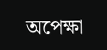অপেক্ষা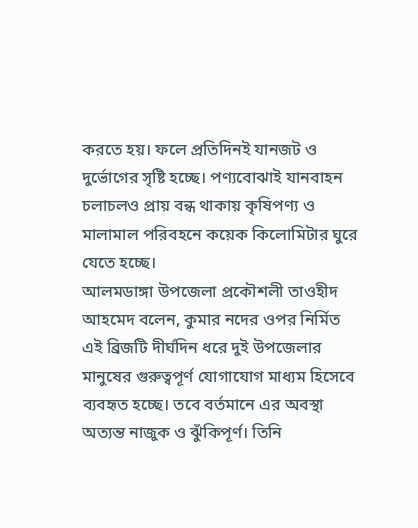করতে হয়। ফলে প্রতিদিনই যানজট ও দুর্ভোগের সৃষ্টি হচ্ছে। পণ্যবোঝাই যানবাহন চলাচলও প্রায় বন্ধ থাকায় কৃষিপণ্য ও মালামাল পরিবহনে কয়েক কিলোমিটার ঘুরে যেতে হচ্ছে।
আলমডাঙ্গা উপজেলা প্রকৌশলী তাওহীদ আহমেদ বলেন, কুমার নদের ওপর নির্মিত এই ব্রিজটি দীর্ঘদিন ধরে দুই উপজেলার মানুষের গুরুত্বপূর্ণ যোগাযোগ মাধ্যম হিসেবে ব্যবহৃত হচ্ছে। তবে বর্তমানে এর অবস্থা অত্যন্ত নাজুক ও ঝুঁকিপূর্ণ। তিনি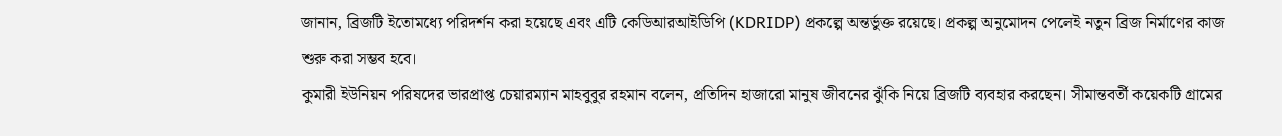জানান, ব্রিজটি ইতোমধ্যে পরিদর্শন করা হয়েছে এবং এটি কেডিআরআইডিপি (KDRIDP) প্রকল্পে অন্তর্ভুক্ত রয়েছে। প্রকল্প অনুমোদন পেলেই নতুন ব্রিজ নির্মাণের কাজ শুরু করা সম্ভব হবে।
কুমারী ইউনিয়ন পরিষদের ভারপ্রাপ্ত চেয়ারম্যান মাহবুবুর রহমান বলেন, প্রতিদিন হাজারো মানুষ জীবনের ঝুঁকি নিয়ে ব্রিজটি ব্যবহার করছেন। সীমান্তবর্তী কয়েকটি গ্রামের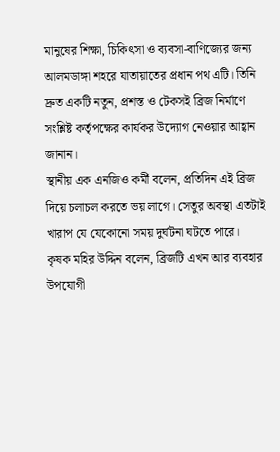মানুষের শিক্ষা, চিকিৎসা ও ব্যবসা-বাণিজ্যের জন্য আলমডাঙ্গা শহরে যাতায়াতের প্রধান পথ এটি। তিনি দ্রুত একটি নতুন, প্রশস্ত ও টেকসই ব্রিজ নির্মাণে সংশ্লিষ্ট কর্তৃপক্ষের কার্যকর উদ্যোগ নেওয়ার আহ্বান জানান।
স্থানীয় এক এনজিও কর্মী বলেন, প্রতিদিন এই ব্রিজ দিয়ে চলাচল করতে ভয় লাগে। সেতুর অবস্থা এতটাই খারাপ যে যেকোনো সময় দুর্ঘটনা ঘটতে পারে।
কৃষক মহির উদ্দিন বলেন, ব্রিজটি এখন আর ব্যবহার উপযোগী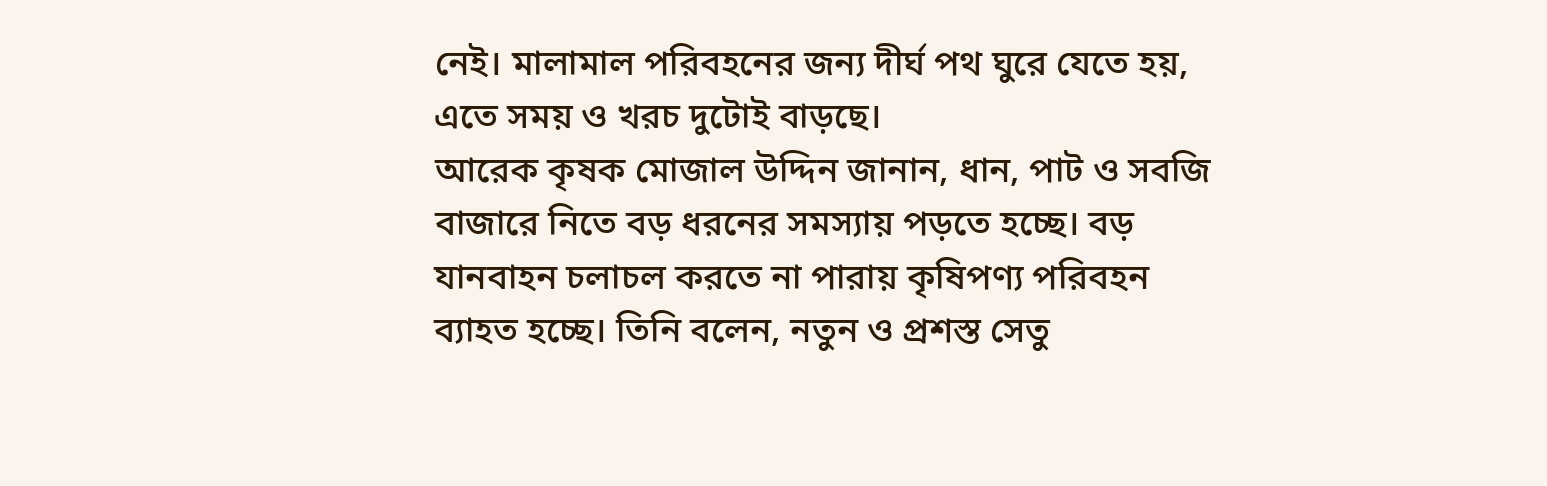নেই। মালামাল পরিবহনের জন্য দীর্ঘ পথ ঘুরে যেতে হয়, এতে সময় ও খরচ দুটোই বাড়ছে।
আরেক কৃষক মোজাল উদ্দিন জানান, ধান, পাট ও সবজি বাজারে নিতে বড় ধরনের সমস্যায় পড়তে হচ্ছে। বড় যানবাহন চলাচল করতে না পারায় কৃষিপণ্য পরিবহন ব্যাহত হচ্ছে। তিনি বলেন, নতুন ও প্রশস্ত সেতু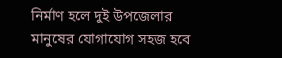নির্মাণ হলে দুই উপজেলার মানুষের যোগাযোগ সহজ হবে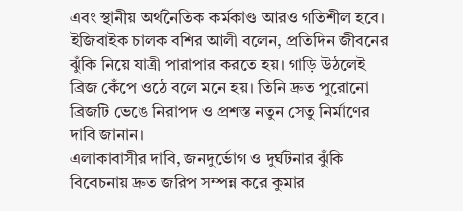এবং স্থানীয় অর্থনৈতিক কর্মকাণ্ড আরও গতিশীল হবে।
ইজিবাইক চালক বশির আলী বলেন, প্রতিদিন জীবনের ঝুঁকি নিয়ে যাত্রী পারাপার করতে হয়। গাড়ি উঠলেই ব্রিজ কেঁপে ওঠে বলে মনে হয়। তিনি দ্রুত পুরোনো ব্রিজটি ভেঙে নিরাপদ ও প্রশস্ত নতুন সেতু নির্মাণের দাবি জানান।
এলাকাবাসীর দাবি, জনদুর্ভোগ ও দুর্ঘটনার ঝুঁকি বিবেচনায় দ্রুত জরিপ সম্পন্ন করে কুমার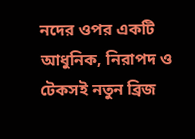নদের ওপর একটি আধুনিক, নিরাপদ ও টেকসই নতুন ব্রিজ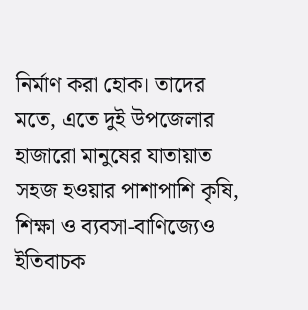নির্মাণ করা হোক। তাদের মতে, এতে দুই উপজেলার হাজারো মানুষের যাতায়াত সহজ হওয়ার পাশাপাশি কৃষি, শিক্ষা ও ব্যবসা-বাণিজ্যেও ইতিবাচক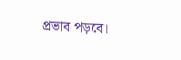প্রভাব পড়বে।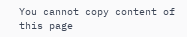You cannot copy content of this page